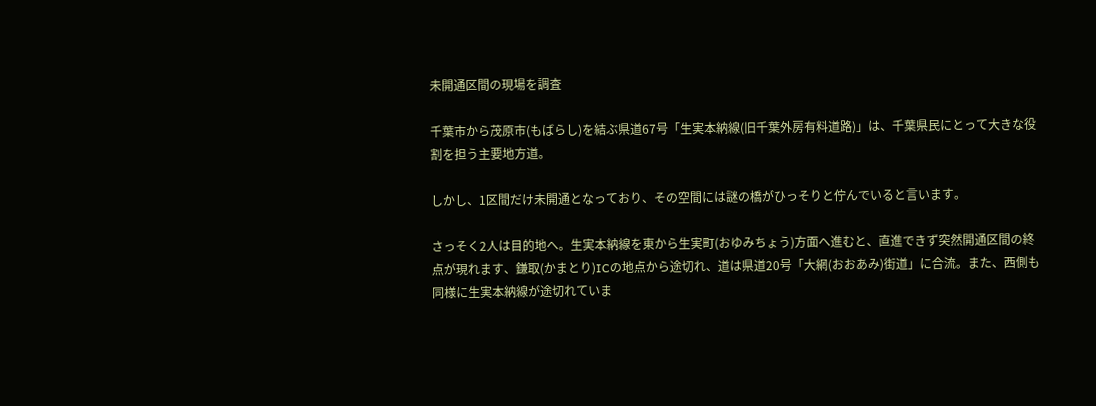未開通区間の現場を調査

千葉市から茂原市(もばらし)を結ぶ県道67号「生実本納線(旧千葉外房有料道路)」は、千葉県民にとって大きな役割を担う主要地方道。

しかし、1区間だけ未開通となっており、その空間には謎の橋がひっそりと佇んでいると言います。

さっそく2人は目的地へ。生実本納線を東から生実町(おゆみちょう)方面へ進むと、直進できず突然開通区間の終点が現れます、鎌取(かまとり)ICの地点から途切れ、道は県道20号「大網(おおあみ)街道」に合流。また、西側も同様に生実本納線が途切れていま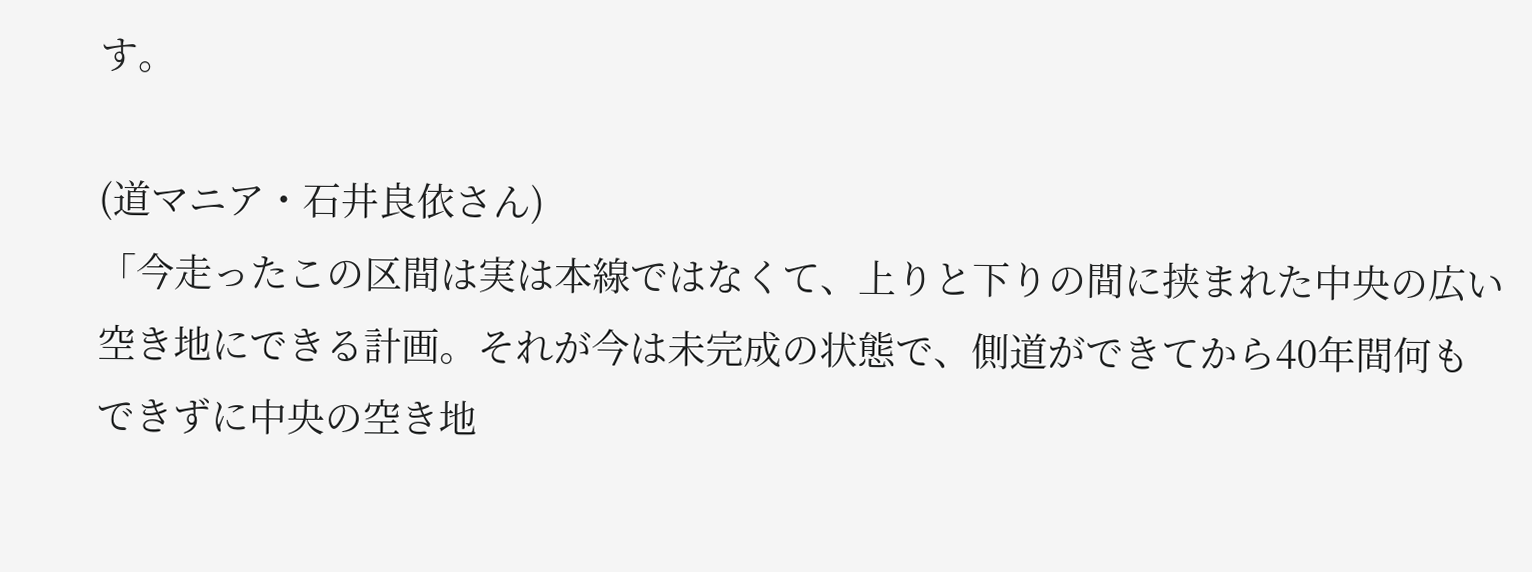す。

(道マニア・石井良依さん)
「今走ったこの区間は実は本線ではなくて、上りと下りの間に挟まれた中央の広い空き地にできる計画。それが今は未完成の状態で、側道ができてから40年間何もできずに中央の空き地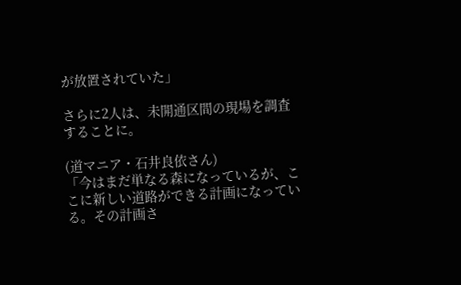が放置されていた」

さらに2人は、未開通区間の現場を調査することに。

(道マニア・石井良依さん)
「今はまだ単なる森になっているが、ここに新しい道路ができる計画になっている。その計画さ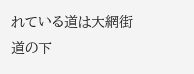れている道は大網街道の下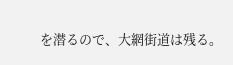を潜るので、大網街道は残る。